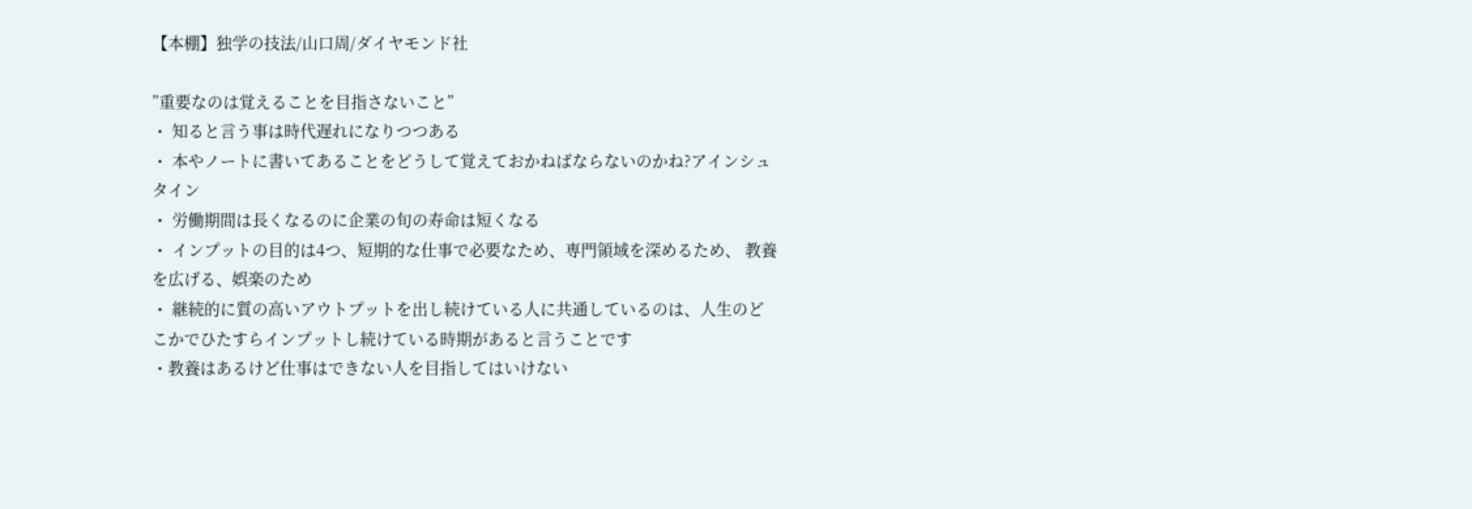【本棚】独学の技法/山口周/ダイヤモンド社

”重要なのは覚えることを目指さないこと”
・ 知ると言う事は時代遅れになりつつある
・ 本やノートに書いてあることをどうして覚えておかねばならないのかね?アインシュタイン
・ 労働期間は長くなるのに企業の旬の寿命は短くなる
・ インプットの目的は4つ、短期的な仕事で必要なため、専門領域を深めるため、 教養を広げる、娯楽のため
・ 継続的に質の高いアウトプットを出し続けている人に共通しているのは、人生のどこかでひたすらインプットし続けている時期があると言うことです
・教養はあるけど仕事はできない人を目指してはいけない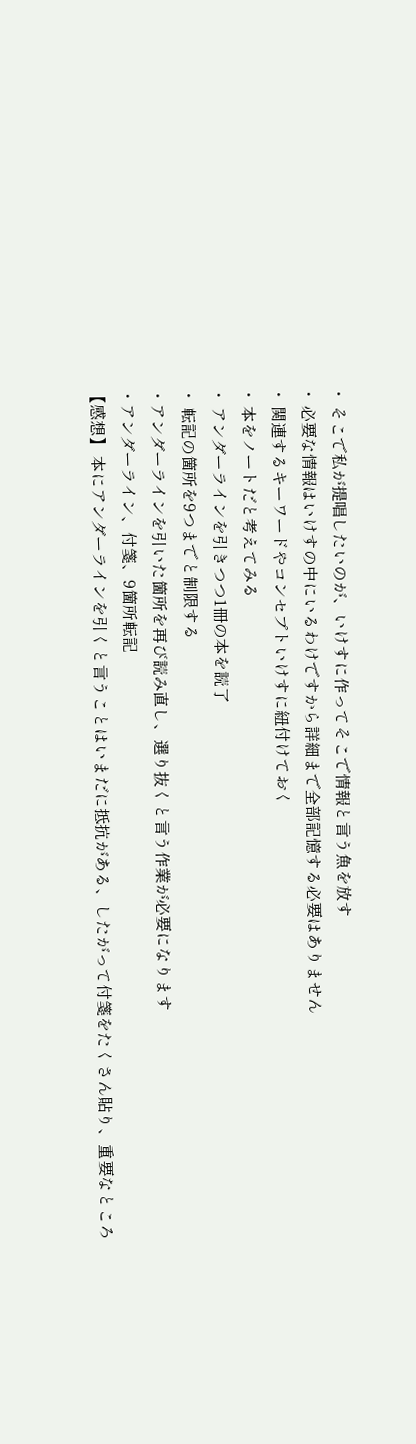・ そこで私が提唱したいのが、いけすに作ってそこで情報と言う魚を放す
・ 必要な情報はいけすの中にいるわけですから詳細まで全部記憶する必要はありません
・ 関連するキーワードやコンセプトいけすに紐付けておく
・ 本をノートだと考えてみる
・ アンダーラインを引きつつ1冊の本を読了
・ 転記の箇所を9つまでと制限する
・アンダーラインを引いた箇所を再び読み直し、選り抜くと言う作業が必要になります
・アンダーライン、付箋、9箇所転記
【感想】 本にアンダーラインを引くと言うことはいまだに抵抗がある、したがって付箋をたくさん貼り、重要なところ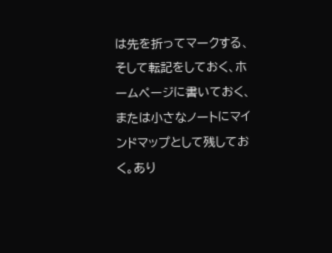は先を折ってマークする、そして転記をしておく、ホームページに書いておく、または小さなノートにマインドマップとして残しておく。あり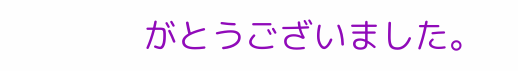がとうございました。